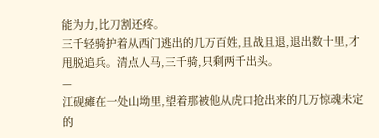能为力,比刀割还疼。
三千轻骑护着从西门逃出的几万百姓,且战且退,退出数十里,才甩脱追兵。清点人马,三千骑,只剩两千出头。
—
江砚瘫在一处山坳里,望着那被他从虎口抢出来的几万惊魂未定的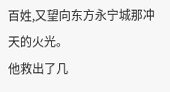百姓,又望向东方永宁城那冲天的火光。
他救出了几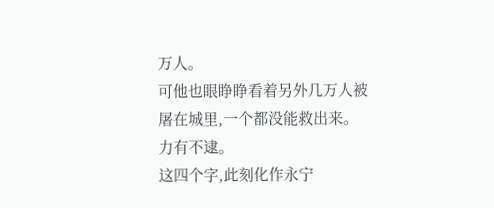万人。
可他也眼睁睁看着另外几万人被屠在城里,一个都没能救出来。
力有不逮。
这四个字,此刻化作永宁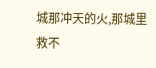城那冲天的火,那城里救不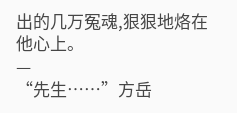出的几万冤魂,狠狠地烙在他心上。
—
“先生……”方岳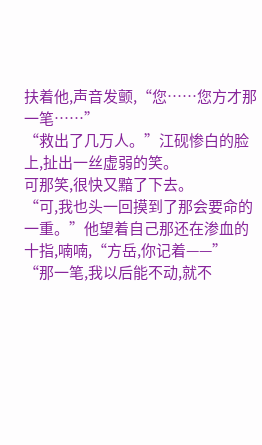扶着他,声音发颤,“您……您方才那一笔……”
“救出了几万人。”江砚惨白的脸上,扯出一丝虚弱的笑。
可那笑,很快又黯了下去。
“可,我也头一回摸到了那会要命的一重。”他望着自己那还在渗血的十指,喃喃,“方岳,你记着——”
“那一笔,我以后能不动,就不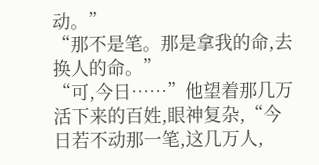动。”
“那不是笔。那是拿我的命,去换人的命。”
“可,今日……”他望着那几万活下来的百姓,眼神复杂,“今日若不动那一笔,这几万人,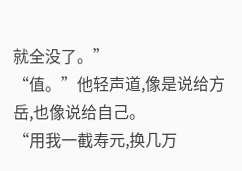就全没了。”
“值。”他轻声道,像是说给方岳,也像说给自己。
“用我一截寿元,换几万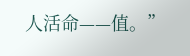人活命——值。”